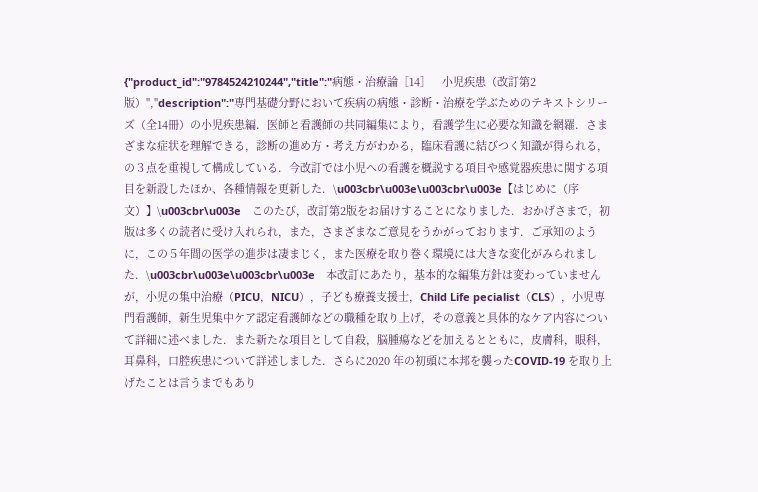{"product_id":"9784524210244","title":"病態・治療論［14］　小児疾患（改訂第2版）","description":"専門基礎分野において疾病の病態・診断・治療を学ぶためのテキストシリーズ（全14冊）の小児疾患編．医師と看護師の共同編集により，看護学生に必要な知識を網羅．さまざまな症状を理解できる，診断の進め方・考え方がわかる，臨床看護に結びつく知識が得られる，の３点を重視して構成している．今改訂では小児への看護を概説する項目や感覚器疾患に関する項目を新設したほか、各種情報を更新した．\u003cbr\u003e\u003cbr\u003e【はじめに（序文）】\u003cbr\u003e　このたび，改訂第2版をお届けすることになりました．おかげさまで，初版は多くの読者に受け入れられ，また，さまざまなご意見をうかがっております．ご承知のように，この５年間の医学の進歩は凄まじく，また医療を取り巻く環境には大きな変化がみられました．\u003cbr\u003e\u003cbr\u003e　本改訂にあたり，基本的な編集方針は変わっていませんが，小児の集中治療（PICU，NICU），子ども療養支援士，Child Life pecialist（CLS），小児専門看護師，新生児集中ケア認定看護師などの職種を取り上げ，その意義と具体的なケア内容について詳細に述べました．また新たな項目として自殺，脳腫瘍などを加えるとともに，皮膚科，眼科，耳鼻科，口腔疾患について詳述しました．さらに2020 年の初頭に本邦を襲ったCOVID-19 を取り上げたことは言うまでもあり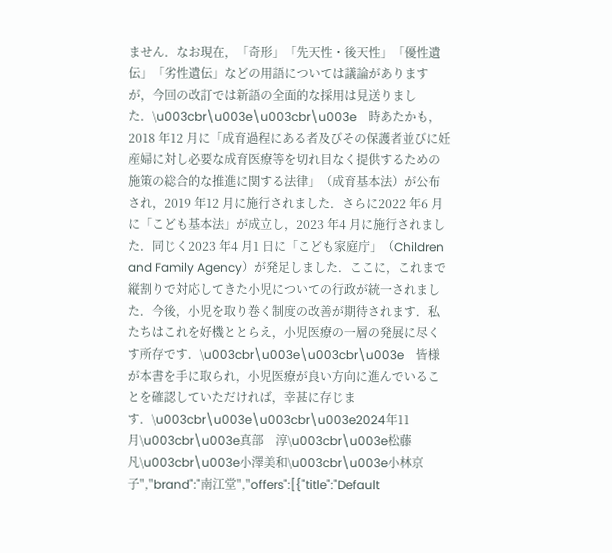ません．なお現在，「奇形」「先天性・後天性」「優性遺伝」「劣性遺伝」などの用語については議論がありますが，今回の改訂では新語の全面的な採用は見送りました．\u003cbr\u003e\u003cbr\u003e　時あたかも，2018 年12 月に「成育過程にある者及びその保護者並びに妊産婦に対し必要な成育医療等を切れ目なく提供するための施策の総合的な推進に関する法律」（成育基本法）が公布され，2019 年12 月に施行されました．さらに2022 年6 月に「こども基本法」が成立し，2023 年4 月に施行されました．同じく2023 年4 月1 日に「こども家庭庁」（Children and Family Agency）が発足しました．ここに，これまで縦割りで対応してきた小児についての行政が統一されました．今後，小児を取り巻く制度の改善が期待されます．私たちはこれを好機ととらえ，小児医療の一層の発展に尽くす所存です．\u003cbr\u003e\u003cbr\u003e　皆様が本書を手に取られ，小児医療が良い方向に進んでいることを確認していただければ，幸甚に存じます．\u003cbr\u003e\u003cbr\u003e2024年11月\u003cbr\u003e真部　淳\u003cbr\u003e松藤　凡\u003cbr\u003e小澤美和\u003cbr\u003e小林京子","brand":"南江堂","offers":[{"title":"Default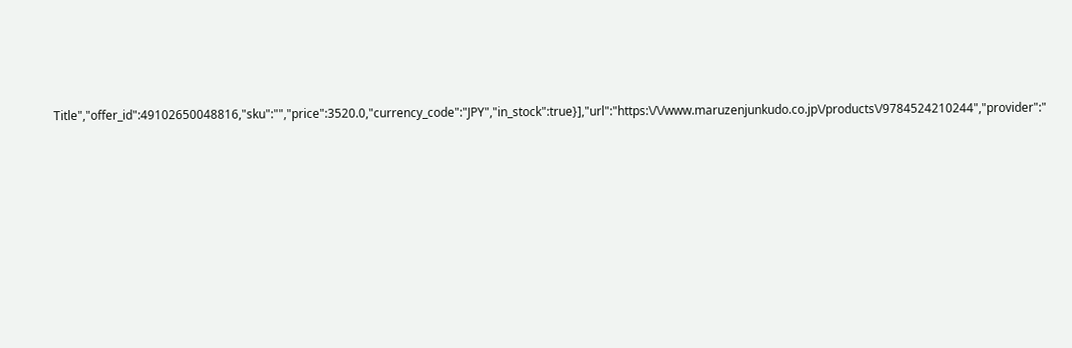Title","offer_id":49102650048816,"sku":"","price":3520.0,"currency_code":"JPY","in_stock":true}],"url":"https:\/\/www.maruzenjunkudo.co.jp\/products\/9784524210244","provider":"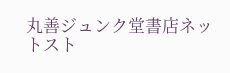丸善ジュンク堂書店ネットスト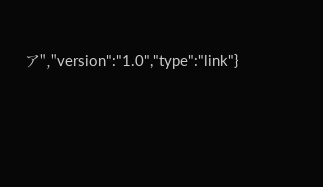ア","version":"1.0","type":"link"}